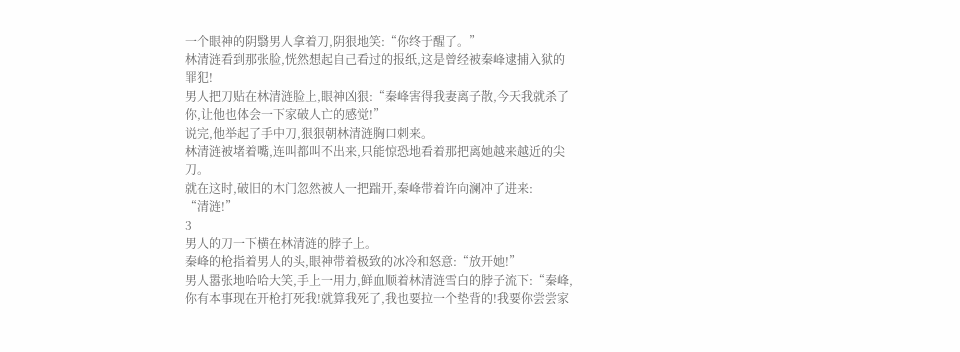一个眼神的阴翳男人拿着刀,阴狠地笑:“你终于醒了。”
林清涟看到那张脸,恍然想起自己看过的报纸,这是曾经被秦峰逮捕入狱的罪犯!
男人把刀贴在林清涟脸上,眼神凶狠:“秦峰害得我妻离子散,今天我就杀了你,让他也体会一下家破人亡的感觉!”
说完,他举起了手中刀,狠狠朝林清涟胸口刺来。
林清涟被堵着嘴,连叫都叫不出来,只能惊恐地看着那把离她越来越近的尖刀。
就在这时,破旧的木门忽然被人一把踹开,秦峰带着许向澜冲了进来:
“清涟!”
3
男人的刀一下横在林清涟的脖子上。
秦峰的枪指着男人的头,眼神带着极致的冰冷和怒意:“放开她!”
男人嚣张地哈哈大笑,手上一用力,鲜血顺着林清涟雪白的脖子流下:“秦峰,你有本事现在开枪打死我!就算我死了,我也要拉一个垫背的!我要你尝尝家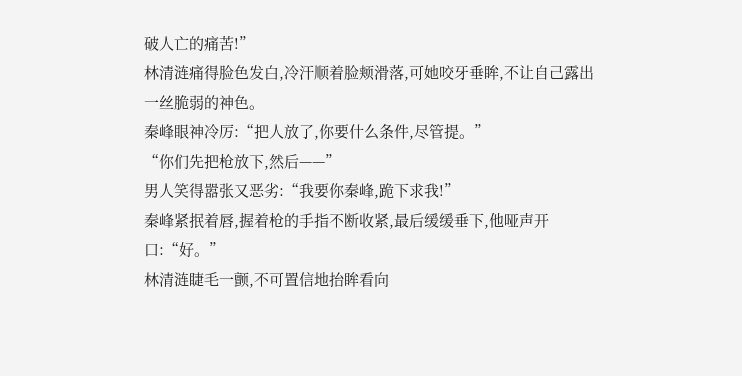破人亡的痛苦!”
林清涟痛得脸色发白,冷汗顺着脸颊滑落,可她咬牙垂眸,不让自己露出一丝脆弱的神色。
秦峰眼神冷厉:“把人放了,你要什么条件,尽管提。”
“你们先把枪放下,然后——”
男人笑得嚣张又恶劣:“我要你秦峰,跪下求我!”
秦峰紧抿着唇,握着枪的手指不断收紧,最后缓缓垂下,他哑声开口:“好。”
林清涟睫毛一颤,不可置信地抬眸看向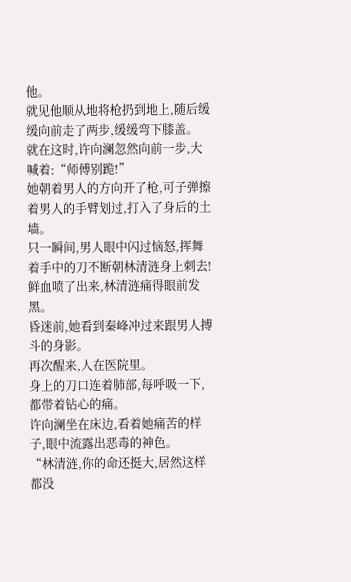他。
就见他顺从地将枪扔到地上,随后缓缓向前走了两步,缓缓弯下膝盖。
就在这时,许向澜忽然向前一步,大喊着:“师傅别跪!”
她朝着男人的方向开了枪,可子弹擦着男人的手臂划过,打入了身后的土墙。
只一瞬间,男人眼中闪过恼怒,挥舞着手中的刀不断朝林清涟身上刺去!
鲜血喷了出来,林清涟痛得眼前发黑。
昏迷前,她看到秦峰冲过来跟男人搏斗的身影。
再次醒来,人在医院里。
身上的刀口连着肺部,每呼吸一下,都带着钻心的痛。
许向澜坐在床边,看着她痛苦的样子,眼中流露出恶毒的神色。
“林清涟,你的命还挺大,居然这样都没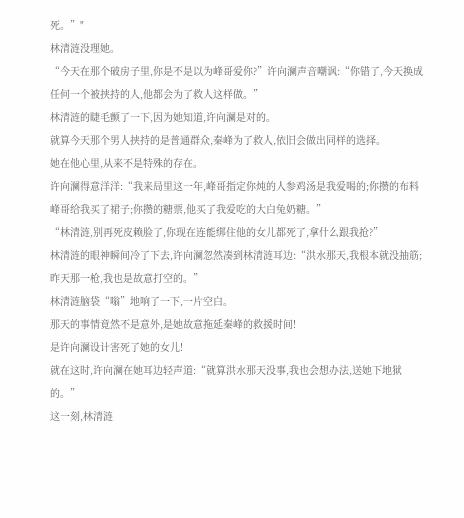死。”"
林清涟没理她。
“今天在那个破房子里,你是不是以为峰哥爱你?”许向澜声音嘲讽:“你错了,今天换成任何一个被挟持的人,他都会为了救人这样做。”
林清涟的睫毛颤了一下,因为她知道,许向澜是对的。
就算今天那个男人挟持的是普通群众,秦峰为了救人,依旧会做出同样的选择。
她在他心里,从来不是特殊的存在。
许向澜得意洋洋:“我来局里这一年,峰哥指定你炖的人参鸡汤是我爱喝的;你攒的布料峰哥给我买了裙子;你攒的糖票,他买了我爱吃的大白兔奶糖。”
“林清涟,别再死皮赖脸了,你现在连能绑住他的女儿都死了,拿什么跟我抢?”
林清涟的眼神瞬间冷了下去,许向澜忽然凑到林清涟耳边:“洪水那天,我根本就没抽筋;昨天那一枪,我也是故意打空的。”
林清涟脑袋“嗡”地响了一下,一片空白。
那天的事情竟然不是意外,是她故意拖延秦峰的救援时间!
是许向澜设计害死了她的女儿!
就在这时,许向澜在她耳边轻声道:“就算洪水那天没事,我也会想办法,送她下地狱的。”
这一刻,林清涟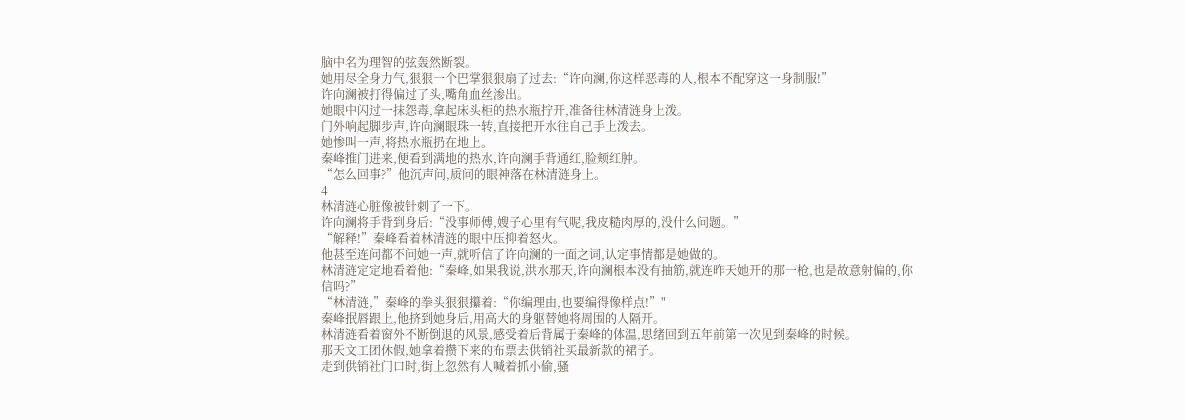脑中名为理智的弦轰然断裂。
她用尽全身力气,狠狠一个巴掌狠狠扇了过去:“许向澜,你这样恶毒的人,根本不配穿这一身制服!”
许向澜被打得偏过了头,嘴角血丝渗出。
她眼中闪过一抹怨毒,拿起床头柜的热水瓶拧开,准备往林清涟身上泼。
门外响起脚步声,许向澜眼珠一转,直接把开水往自己手上泼去。
她惨叫一声,将热水瓶扔在地上。
秦峰推门进来,便看到满地的热水,许向澜手背通红,脸颊红肿。
“怎么回事?”他沉声问,质问的眼神落在林清涟身上。
4
林清涟心脏像被针刺了一下。
许向澜将手背到身后:“没事师傅,嫂子心里有气呢,我皮糙肉厚的,没什么问题。”
“解释!”秦峰看着林清涟的眼中压抑着怒火。
他甚至连问都不问她一声,就听信了许向澜的一面之词,认定事情都是她做的。
林清涟定定地看着他:“秦峰,如果我说,洪水那天,许向澜根本没有抽筋,就连昨天她开的那一枪,也是故意射偏的,你信吗?”
“林清涟,”秦峰的拳头狠狠攥着:“你编理由,也要编得像样点!”"
秦峰抿唇跟上,他挤到她身后,用高大的身躯替她将周围的人隔开。
林清涟看着窗外不断倒退的风景,感受着后背属于秦峰的体温,思绪回到五年前第一次见到秦峰的时候。
那天文工团休假,她拿着攒下来的布票去供销社买最新款的裙子。
走到供销社门口时,街上忽然有人喊着抓小偷,骚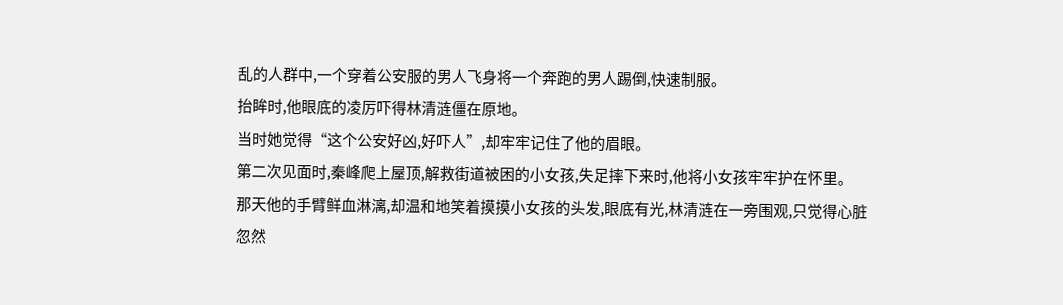乱的人群中,一个穿着公安服的男人飞身将一个奔跑的男人踢倒,快速制服。
抬眸时,他眼底的凌厉吓得林清涟僵在原地。
当时她觉得“这个公安好凶,好吓人”,却牢牢记住了他的眉眼。
第二次见面时,秦峰爬上屋顶,解救街道被困的小女孩,失足摔下来时,他将小女孩牢牢护在怀里。
那天他的手臂鲜血淋漓,却温和地笑着摸摸小女孩的头发,眼底有光,林清涟在一旁围观,只觉得心脏忽然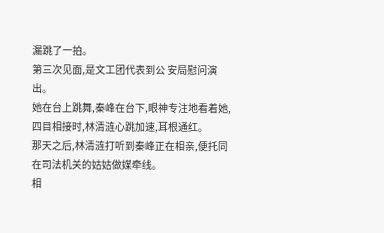漏跳了一拍。
第三次见面,是文工团代表到公 安局慰问演出。
她在台上跳舞,秦峰在台下,眼神专注地看着她,四目相接时,林清涟心跳加速,耳根通红。
那天之后,林清涟打听到秦峰正在相亲,便托同在司法机关的姑姑做媒牵线。
相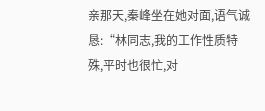亲那天,秦峰坐在她对面,语气诚恳:“林同志,我的工作性质特殊,平时也很忙,对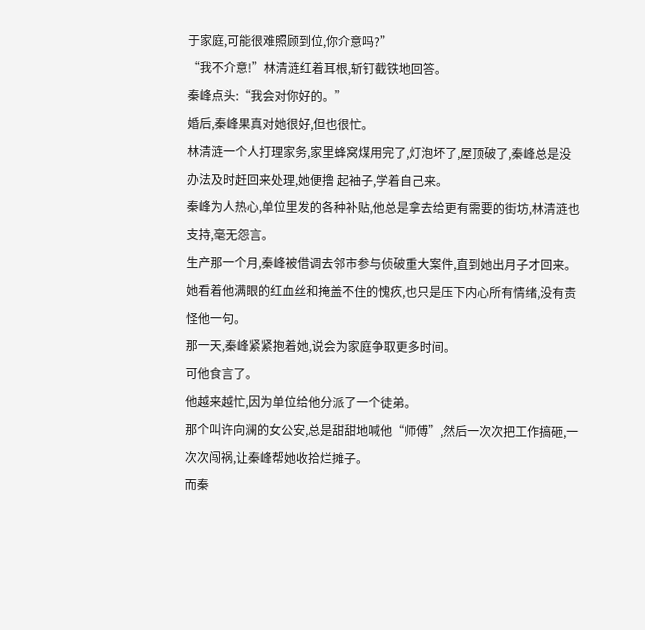于家庭,可能很难照顾到位,你介意吗?”
“我不介意!”林清涟红着耳根,斩钉截铁地回答。
秦峰点头:“我会对你好的。”
婚后,秦峰果真对她很好,但也很忙。
林清涟一个人打理家务,家里蜂窝煤用完了,灯泡坏了,屋顶破了,秦峰总是没办法及时赶回来处理,她便撸 起袖子,学着自己来。
秦峰为人热心,单位里发的各种补贴,他总是拿去给更有需要的街坊,林清涟也支持,毫无怨言。
生产那一个月,秦峰被借调去邻市参与侦破重大案件,直到她出月子才回来。
她看着他满眼的红血丝和掩盖不住的愧疚,也只是压下内心所有情绪,没有责怪他一句。
那一天,秦峰紧紧抱着她,说会为家庭争取更多时间。
可他食言了。
他越来越忙,因为单位给他分派了一个徒弟。
那个叫许向澜的女公安,总是甜甜地喊他“师傅”,然后一次次把工作搞砸,一次次闯祸,让秦峰帮她收拾烂摊子。
而秦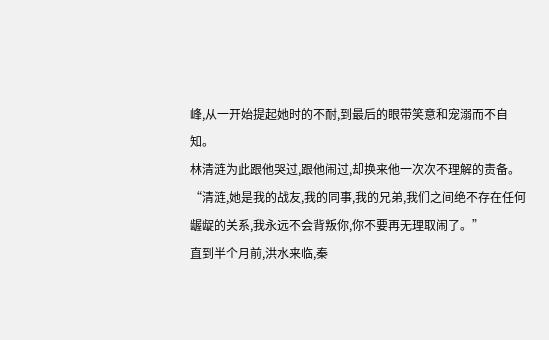峰,从一开始提起她时的不耐,到最后的眼带笑意和宠溺而不自知。
林清涟为此跟他哭过,跟他闹过,却换来他一次次不理解的责备。
“清涟,她是我的战友,我的同事,我的兄弟,我们之间绝不存在任何龌龊的关系,我永远不会背叛你,你不要再无理取闹了。”
直到半个月前,洪水来临,秦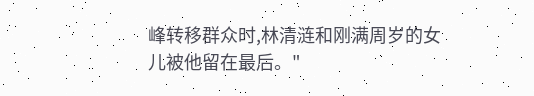峰转移群众时,林清涟和刚满周岁的女儿被他留在最后。"